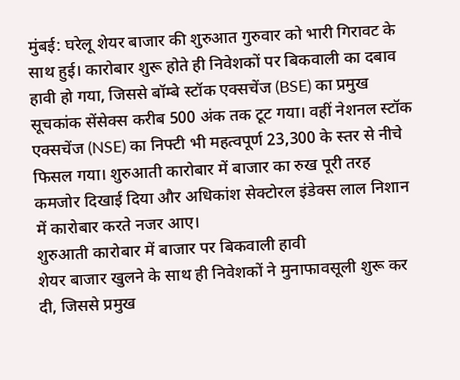मुंबई: घरेलू शेयर बाजार की शुरुआत गुरुवार को भारी गिरावट के साथ हुई। कारोबार शुरू होते ही निवेशकों पर बिकवाली का दबाव हावी हो गया, जिससे बॉम्बे स्टॉक एक्सचेंज (BSE) का प्रमुख सूचकांक सेंसेक्स करीब 500 अंक तक टूट गया। वहीं नेशनल स्टॉक एक्सचेंज (NSE) का निफ्टी भी महत्वपूर्ण 23,300 के स्तर से नीचे फिसल गया। शुरुआती कारोबार में बाजार का रुख पूरी तरह कमजोर दिखाई दिया और अधिकांश सेक्टोरल इंडेक्स लाल निशान में कारोबार करते नजर आए।
शुरुआती कारोबार में बाजार पर बिकवाली हावी
शेयर बाजार खुलने के साथ ही निवेशकों ने मुनाफावसूली शुरू कर दी, जिससे प्रमुख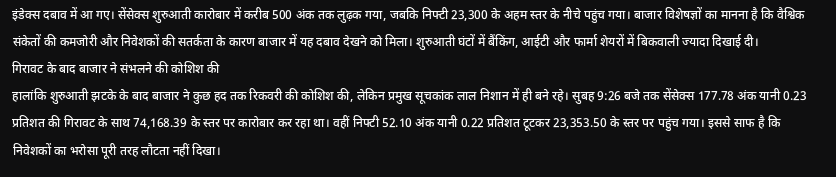इंडेक्स दबाव में आ गए। सेंसेक्स शुरुआती कारोबार में करीब 500 अंक तक लुढ़क गया, जबकि निफ्टी 23,300 के अहम स्तर के नीचे पहुंच गया। बाजार विशेषज्ञों का मानना है कि वैश्विक संकेतों की कमजोरी और निवेशकों की सतर्कता के कारण बाजार में यह दबाव देखने को मिला। शुरुआती घंटों में बैंकिंग, आईटी और फार्मा शेयरों में बिकवाली ज्यादा दिखाई दी।
गिरावट के बाद बाजार ने संभलने की कोशिश की
हालांकि शुरुआती झटके के बाद बाजार ने कुछ हद तक रिकवरी की कोशिश की, लेकिन प्रमुख सूचकांक लाल निशान में ही बने रहे। सुबह 9:26 बजे तक सेंसेक्स 177.78 अंक यानी 0.23 प्रतिशत की गिरावट के साथ 74,168.39 के स्तर पर कारोबार कर रहा था। वहीं निफ्टी 52.10 अंक यानी 0.22 प्रतिशत टूटकर 23,353.50 के स्तर पर पहुंच गया। इससे साफ है कि निवेशकों का भरोसा पूरी तरह लौटता नहीं दिखा।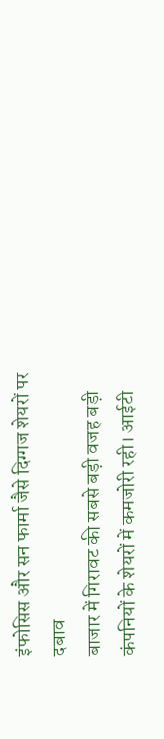इंफोसिस और सन फार्मा जैसे दिग्गज शेयरों पर दबाव
बाजार में गिरावट की सबसे बड़ी वजह बड़ी कंपनियों के शेयरों में कमजोरी रही। आईटी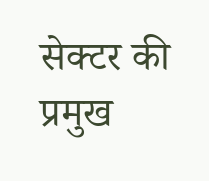सेक्टर की प्रमुख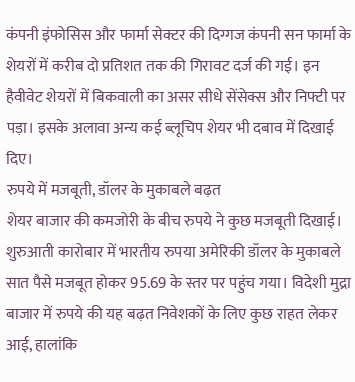कंपनी इंफोसिस और फार्मा सेक्टर की दिग्गज कंपनी सन फार्मा के शेयरों में करीब दो प्रतिशत तक की गिरावट दर्ज की गई। इन हैवीवेट शेयरों में बिकवाली का असर सीधे सेंसेक्स और निफ्टी पर पड़ा। इसके अलावा अन्य कई ब्लूचिप शेयर भी दबाव में दिखाई दिए।
रुपये में मजबूती, डॉलर के मुकाबले बढ़त
शेयर बाजार की कमजोरी के बीच रुपये ने कुछ मजबूती दिखाई। शुरुआती कारोबार में भारतीय रुपया अमेरिकी डॉलर के मुकाबले सात पैसे मजबूत होकर 95.69 के स्तर पर पहुंच गया। विदेशी मुद्रा बाजार में रुपये की यह बढ़त निवेशकों के लिए कुछ राहत लेकर आई, हालांकि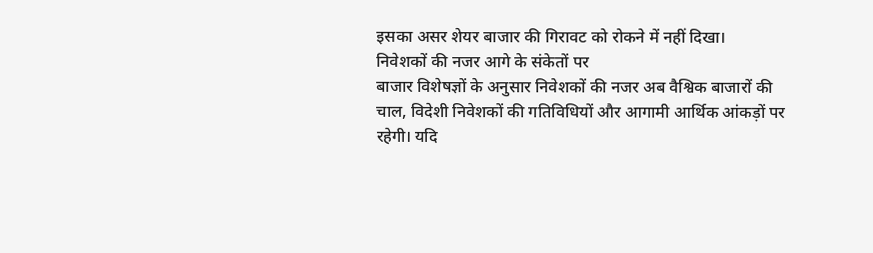इसका असर शेयर बाजार की गिरावट को रोकने में नहीं दिखा।
निवेशकों की नजर आगे के संकेतों पर
बाजार विशेषज्ञों के अनुसार निवेशकों की नजर अब वैश्विक बाजारों की चाल, विदेशी निवेशकों की गतिविधियों और आगामी आर्थिक आंकड़ों पर रहेगी। यदि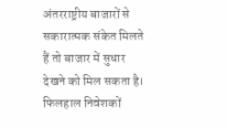अंतरराष्ट्रीय बाजारों से सकारात्मक संकेत मिलते हैं तो बाजार में सुधार देखने को मिल सकता है। फिलहाल निवेशकों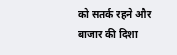को सतर्क रहने और बाजार की दिशा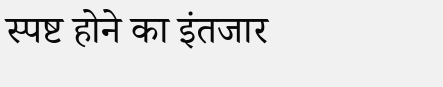स्पष्ट होने का इंतजार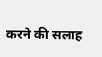करने की सलाह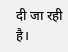दी जा रही है।